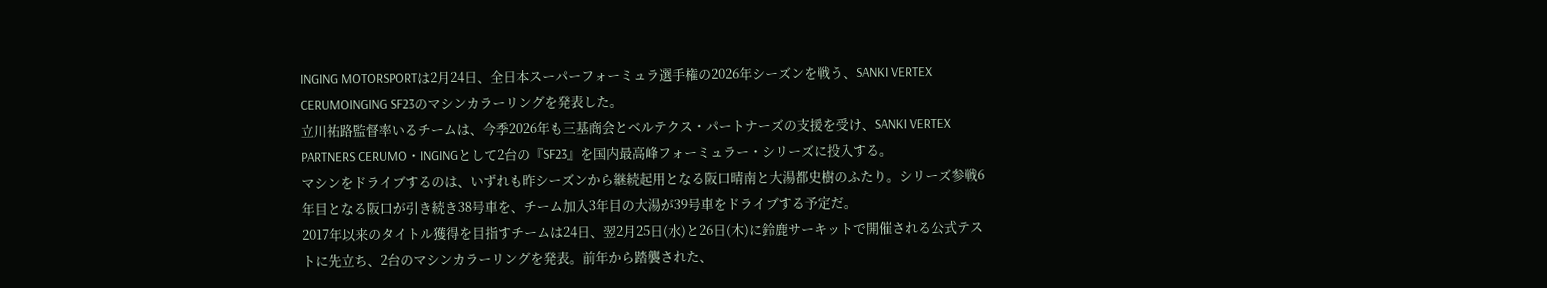INGING MOTORSPORTは2月24日、全日本スーパーフォーミュラ選手権の2026年シーズンを戦う、SANKI VERTEX CERUMOINGING SF23のマシンカラーリングを発表した。
立川祐路監督率いるチームは、今季2026年も三基商会とベルテクス・パートナーズの支援を受け、SANKI VERTEX PARTNERS CERUMO・INGINGとして2台の『SF23』を国内最高峰フォーミュラー・シリーズに投入する。
マシンをドライブするのは、いずれも昨シーズンから継続起用となる阪口晴南と大湯都史樹のふたり。シリーズ参戦6年目となる阪口が引き続き38号車を、チーム加入3年目の大湯が39号車をドライブする予定だ。
2017年以来のタイトル獲得を目指すチームは24日、翌2月25日(水)と26日(木)に鈴鹿サーキットで開催される公式テストに先立ち、2台のマシンカラーリングを発表。前年から踏襲された、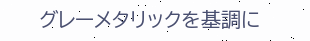グレーメタリックを基調に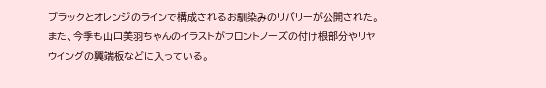ブラックとオレンジのラインで構成されるお馴染みのリバリーが公開された。また、今季も山口美羽ちゃんのイラストがフロントノーズの付け根部分やリヤウイングの翼端板などに入っている。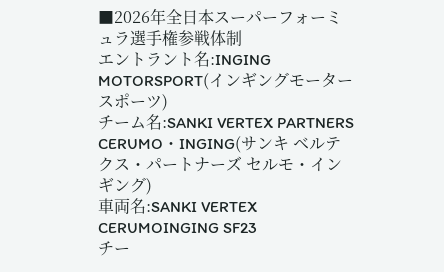■2026年全日本スーパーフォーミュラ選手権参戦体制
エントラント名:INGING MOTORSPORT(インギングモータースポーツ)
チーム名:SANKI VERTEX PARTNERS CERUMO・INGING(サンキ ベルテクス・パートナーズ セルモ・インギング)
車両名:SANKI VERTEX CERUMOINGING SF23
チー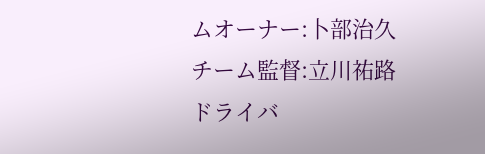ムオーナー:卜部治久
チーム監督:立川祐路
ドライバ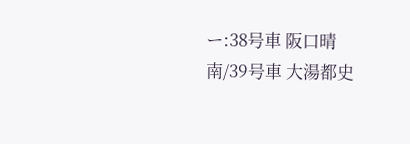ー:38号車 阪口晴南/39号車 大湯都史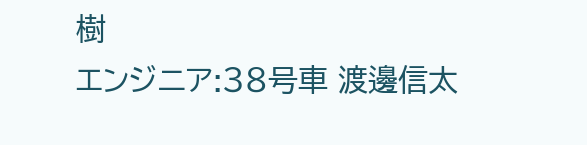樹
エンジニア:38号車 渡邊信太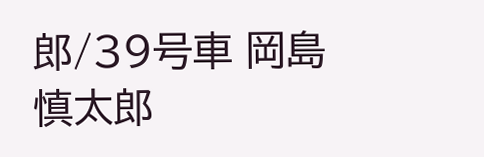郎/39号車 岡島慎太郎